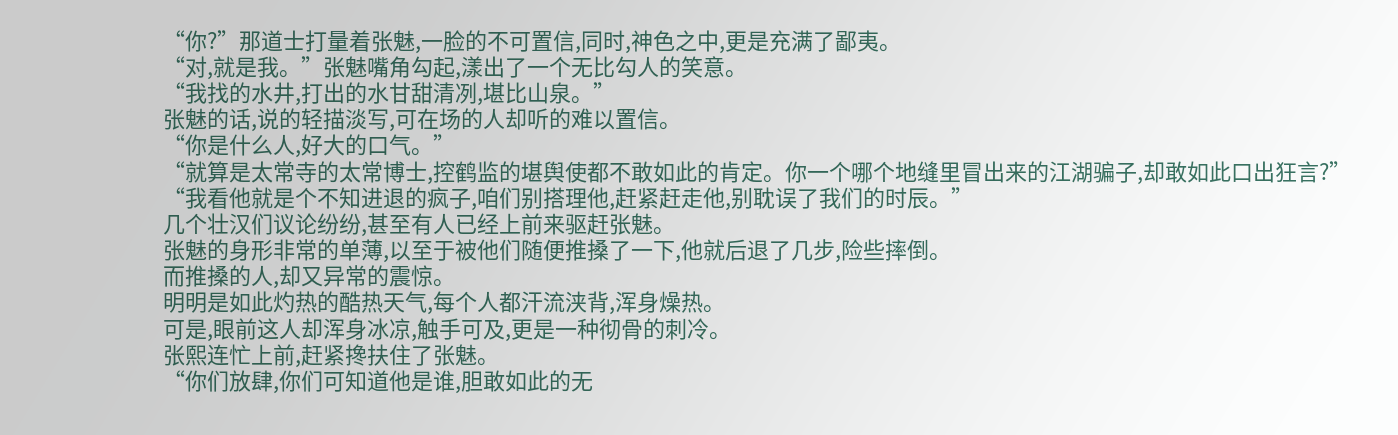“你?”那道士打量着张魅,一脸的不可置信,同时,神色之中,更是充满了鄙夷。
“对,就是我。”张魅嘴角勾起,漾出了一个无比勾人的笑意。
“我找的水井,打出的水甘甜清冽,堪比山泉。”
张魅的话,说的轻描淡写,可在场的人却听的难以置信。
“你是什么人,好大的口气。”
“就算是太常寺的太常博士,控鹤监的堪舆使都不敢如此的肯定。你一个哪个地缝里冒出来的江湖骗子,却敢如此口出狂言?”
“我看他就是个不知进退的疯子,咱们别搭理他,赶紧赶走他,别耽误了我们的时辰。”
几个壮汉们议论纷纷,甚至有人已经上前来驱赶张魅。
张魅的身形非常的单薄,以至于被他们随便推搡了一下,他就后退了几步,险些摔倒。
而推搡的人,却又异常的震惊。
明明是如此灼热的酷热天气,每个人都汗流浃背,浑身燥热。
可是,眼前这人却浑身冰凉,触手可及,更是一种彻骨的刺冷。
张熙连忙上前,赶紧搀扶住了张魅。
“你们放肆,你们可知道他是谁,胆敢如此的无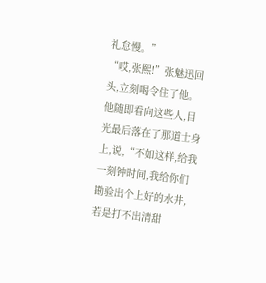礼怠慢。”
“哎,张熙!”张魅迅回头,立刻喝令住了他。
他随即看向这些人,目光最后落在了那道士身上,说,“不如这样,给我一刻钟时间,我给你们勘验出个上好的水井,若是打不出清甜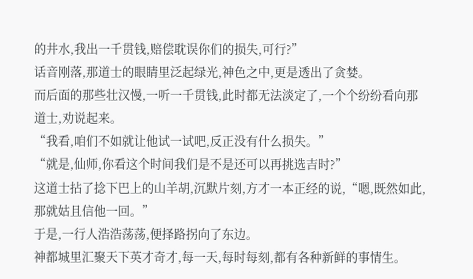的井水,我出一千贯钱,赔偿耽误你们的损失,可行?”
话音刚落,那道士的眼睛里泛起绿光,神色之中,更是透出了贪婪。
而后面的那些壮汉慢,一听一千贯钱,此时都无法淡定了,一个个纷纷看向那道士,劝说起来。
“我看,咱们不如就让他试一试吧,反正没有什么损失。”
“就是,仙师,你看这个时间我们是不是还可以再挑选吉时?”
这道士拈了捻下巴上的山羊胡,沉默片刻,方才一本正经的说,“嗯,既然如此,那就姑且信他一回。”
于是,一行人浩浩荡荡,便择路拐向了东边。
神都城里汇聚天下英才奇才,每一天,每时每刻,都有各种新鲜的事情生。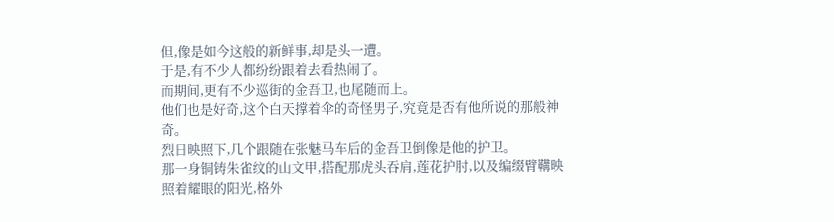但,像是如今这般的新鲜事,却是头一遭。
于是,有不少人都纷纷跟着去看热闹了。
而期间,更有不少巡街的金吾卫,也尾随而上。
他们也是好奇,这个白天撑着伞的奇怪男子,究竟是否有他所说的那般神奇。
烈日映照下,几个跟随在张魅马车后的金吾卫倒像是他的护卫。
那一身铜铸朱雀纹的山文甲,搭配那虎头吞肩,莲花护肘,以及编缀臂鞲映照着耀眼的阳光,格外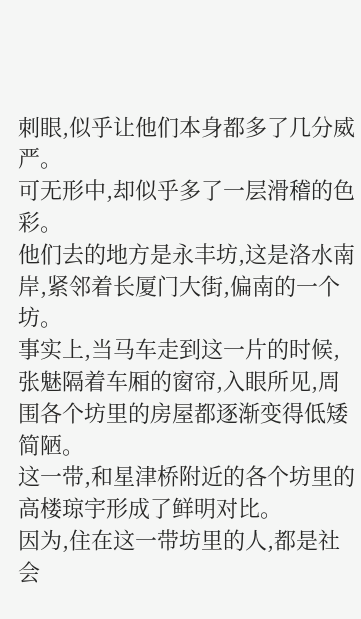刺眼,似乎让他们本身都多了几分威严。
可无形中,却似乎多了一层滑稽的色彩。
他们去的地方是永丰坊,这是洛水南岸,紧邻着长厦门大街,偏南的一个坊。
事实上,当马车走到这一片的时候,张魅隔着车厢的窗帘,入眼所见,周围各个坊里的房屋都逐渐变得低矮简陋。
这一带,和星津桥附近的各个坊里的高楼琼宇形成了鲜明对比。
因为,住在这一带坊里的人,都是社会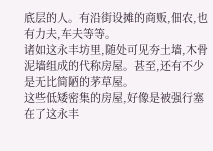底层的人。有沿街设摊的商贩,佃农,也有力夫,车夫等等。
诸如这永丰坊里,随处可见夯土墙,木骨泥墙组成的代称房屋。甚至,还有不少是无比简陋的茅草屋。
这些低矮密集的房屋,好像是被强行塞在了这永丰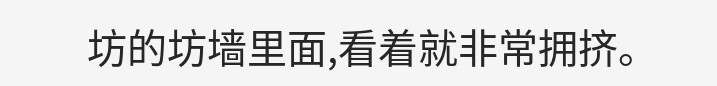坊的坊墙里面,看着就非常拥挤。